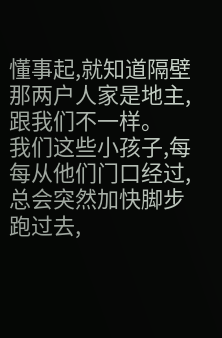懂事起,就知道隔壁那两户人家是地主,跟我们不一样。
我们这些小孩子,每每从他们门口经过,总会突然加快脚步跑过去,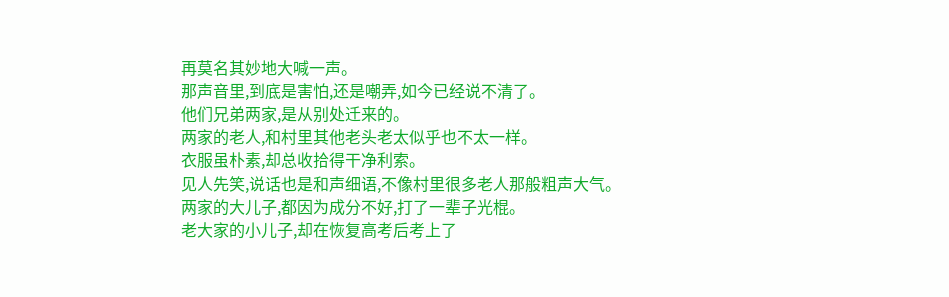再莫名其妙地大喊一声。
那声音里,到底是害怕,还是嘲弄,如今已经说不清了。
他们兄弟两家,是从别处迁来的。
两家的老人,和村里其他老头老太似乎也不太一样。
衣服虽朴素,却总收拾得干净利索。
见人先笑,说话也是和声细语,不像村里很多老人那般粗声大气。
两家的大儿子,都因为成分不好,打了一辈子光棍。
老大家的小儿子,却在恢复高考后考上了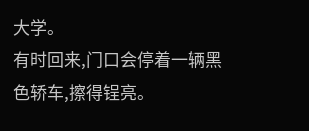大学。
有时回来,门口会停着一辆黑色轿车,擦得锃亮。